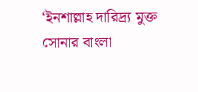‘ইনশাল্লাহ দারিদ্র্য মুক্ত সোনার বাংলা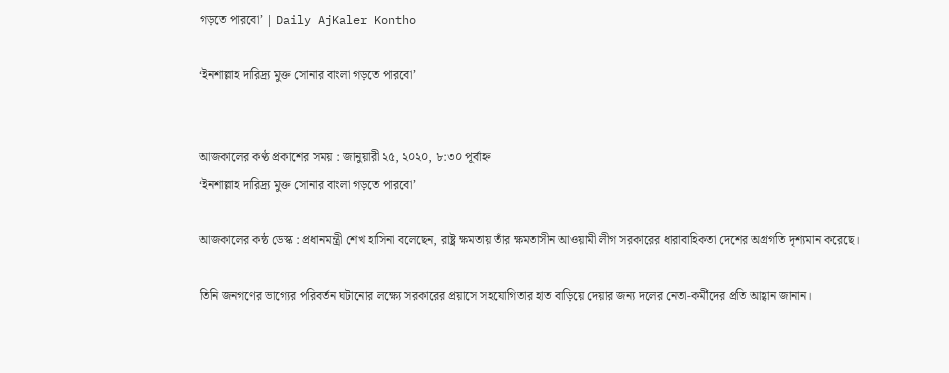গড়তে পারবো’ | Daily AjKaler Kontho

‘ইনশাল্লাহ দারিদ্র্য মুক্ত সোনার বাংলা গড়তে পারবো’


আজকালের কণ্ঠ প্রকাশের সময় : জানুয়ারী ২৫, ২০২০, ৮:৩০ পূর্বাহ্ন
‘ইনশাল্লাহ দারিদ্র্য মুক্ত সোনার বাংলা গড়তে পারবো’

আজকালের কন্ঠ ডেস্ক : প্রধানমন্ত্রী শেখ হাসিনা বলেছেন, রাষ্ট্র ক্ষমতায় তাঁর ক্ষমতাসীন আওয়ামী লীগ সরকারের ধারাবাহিকতা দেশের অগ্রগতি দৃশ্যমান করেছে।

তিনি জনগণের ভাগ্যের পরিবর্তন ঘটানোর লক্ষ্যে সরকারের প্রয়াসে সহযোগিতার হাত বাড়িয়ে দেয়ার জন্য দলের নেতা-কর্মীদের প্রতি আহ্বান জানান।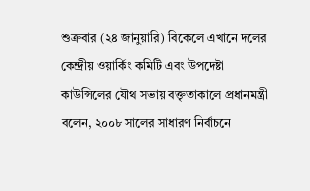শুক্রবার (২৪ জানুয়ারি) বিকেলে এখানে দলের কেন্দ্রীয় ওয়ার্কিং কমিটি এবং উপদেষ্টা কাউন্সিলের যৌথ সভায় বক্তৃতাকালে প্রধানমন্ত্রী বলেন, ২০০৮ সালের সাধারণ নির্বাচনে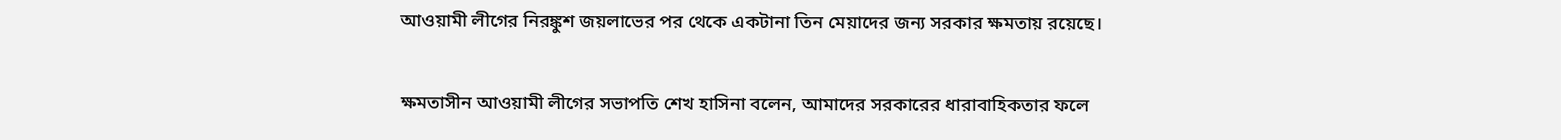আওয়ামী লীগের নিরঙ্কুশ জয়লাভের পর থেকে একটানা তিন মেয়াদের জন্য সরকার ক্ষমতায় রয়েছে।

ক্ষমতাসীন আওয়ামী লীগের সভাপতি শেখ হাসিনা বলেন, আমাদের সরকারের ধারাবাহিকতার ফলে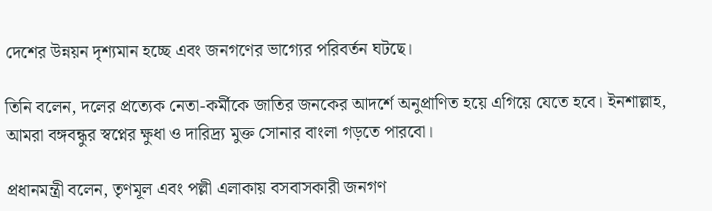দেশের উন্নয়ন দৃশ্যমান হচ্ছে এবং জনগণের ভাগ্যের পরিবর্তন ঘটছে।

তিনি বলেন, দলের প্রত্যেক নেতা-কর্মীকে জাতির জনকের আদর্শে অনুপ্রাণিত হয়ে এগিয়ে যেতে হবে। ইনশাল্লাহ, আমরা বঙ্গবন্ধুর স্বপ্নের ক্ষুধা ও দারিদ্র্য মুক্ত সোনার বাংলা গড়তে পারবো।

প্রধানমন্ত্রী বলেন, তৃণমূল এবং পল্লী এলাকায় বসবাসকারী জনগণ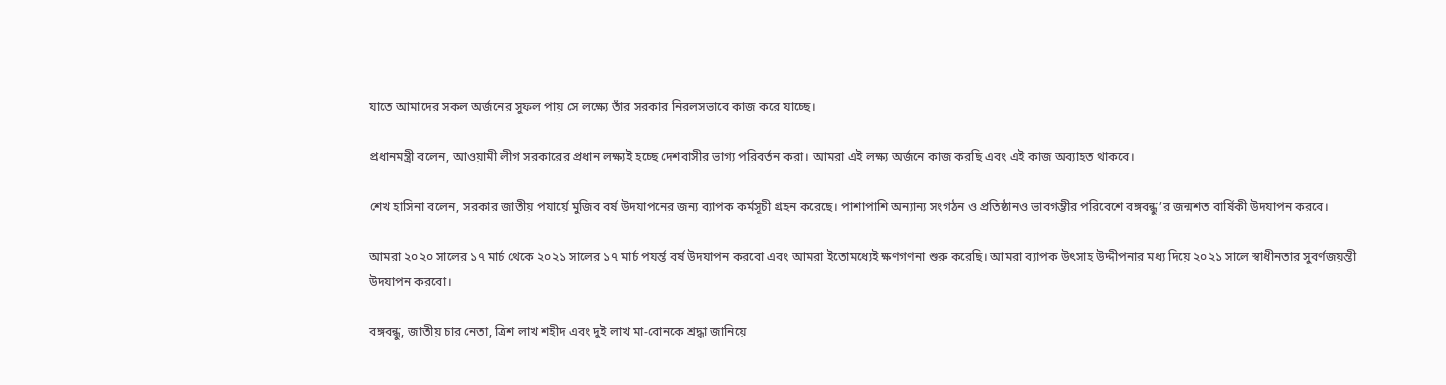যাতে আমাদের সকল অর্জনের সুফল পায় সে লক্ষ্যে তাঁর সরকার নিরলসভাবে কাজ করে যাচ্ছে।

প্রধানমন্ত্রী বলেন, আওয়ামী লীগ সরকারের প্রধান লক্ষ্যই হচ্ছে দেশবাসীর ভাগ্য পরিবর্তন করা। আমরা এই লক্ষ্য অর্জনে কাজ করছি এবং এই কাজ অব্যাহত থাকবে।

শেখ হাসিনা বলেন, সরকার জাতীয় পযার্য়ে মুজিব বর্ষ উদযাপনের জন্য ব্যাপক কর্মসূচী গ্রহন করেছে। পাশাপাশি অন্যান্য সংগঠন ও প্রতিষ্ঠানও ভাবগম্ভীর পরিবেশে বঙ্গবন্ধু’র জন্মশত বার্ষিকী উদযাপন করবে।

আমরা ২০২০ সালের ১৭ মার্চ থেকে ২০২১ সালের ১৭ মার্চ পযর্ন্ত বর্ষ উদযাপন করবো এবং আমরা ইতোমধ্যেই ক্ষণগণনা শুরু করেছি। আমরা ব্যাপক উৎসাহ উদ্দীপনার মধ্য দিয়ে ২০২১ সালে স্বাধীনতার সুবর্ণজয়ন্তী উদযাপন করবো।

বঙ্গবন্ধু, জাতীয় চার নেতা, ত্রিশ লাখ শহীদ এবং দুই লাখ মা-বোনকে শ্রদ্ধা জানিয়ে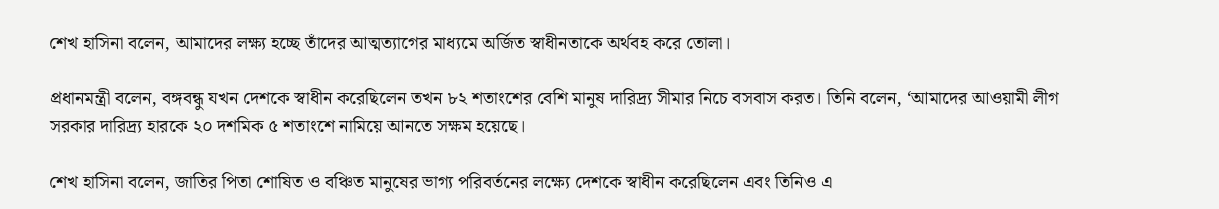শেখ হাসিনা বলেন, আমাদের লক্ষ্য হচ্ছে তাঁদের আত্মত্যাগের মাধ্যমে অর্জিত স্বাধীনতাকে অর্থবহ করে তোলা।

প্রধানমন্ত্রী বলেন, বঙ্গবন্ধু যখন দেশকে স্বাধীন করেছিলেন তখন ৮২ শতাংশের বেশি মানুষ দারিদ্র্য সীমার নিচে বসবাস করত। তিনি বলেন, ‘আমাদের আওয়ামী লীগ সরকার দারিদ্র্য হারকে ২০ দশমিক ৫ শতাংশে নামিয়ে আনতে সক্ষম হয়েছে।

শেখ হাসিনা বলেন, জাতির পিতা শোষিত ও বঞ্চিত মানুষের ভাগ্য পরিবর্তনের লক্ষ্যে দেশকে স্বাধীন করেছিলেন এবং তিনিও এ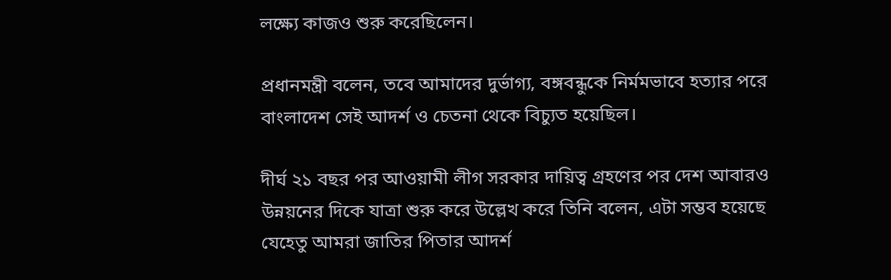লক্ষ্যে কাজও শুরু করেছিলেন।

প্রধানমন্ত্রী বলেন, তবে আমাদের দুর্ভাগ্য, বঙ্গবন্ধুকে নির্মমভাবে হত্যার পরে বাংলাদেশ সেই আদর্শ ও চেতনা থেকে বিচ্যুত হয়েছিল।

দীর্ঘ ২১ বছর পর আওয়ামী লীগ সরকার দায়িত্ব গ্রহণের পর দেশ আবারও উন্নয়নের দিকে যাত্রা শুরু করে উল্লেখ করে তিনি বলেন, এটা সম্ভব হয়েছে যেহেতু আমরা জাতির পিতার আদর্শ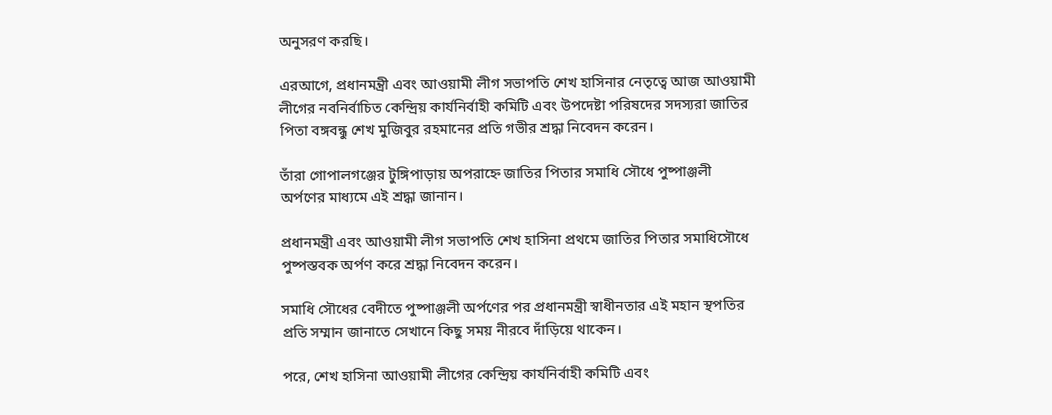অনুসরণ করছি।

এরআগে, প্রধানমন্ত্রী এবং আওয়ামী লীগ সভাপতি শেখ হাসিনার নেতৃত্বে আজ আওয়ামী লীগের নবনির্বাচিত কেন্দ্রিয় কার্যনির্বাহী কমিটি এবং উপদেষ্টা পরিষদের সদস্যরা জাতির পিতা বঙ্গবন্ধু শেখ মুজিবুর রহমানের প্রতি গভীর শ্রদ্ধা নিবেদন করেন।

তাঁরা গোপালগঞ্জের টুঙ্গিপাড়ায় অপরাহ্নে জাতির পিতার সমাধি সৌধে পুষ্পাঞ্জলী অর্পণের মাধ্যমে এই শ্রদ্ধা জানান।

প্রধানমন্ত্রী এবং আওয়ামী লীগ সভাপতি শেখ হাসিনা প্রথমে জাতির পিতার সমাধিসৌধে পুষ্পস্তবক অর্পণ করে শ্রদ্ধা নিবেদন করেন।

সমাধি সৌধের বেদীতে পুষ্পাঞ্জলী অর্পণের পর প্রধানমন্ত্রী স্বাধীনতার এই মহান স্থপতির প্রতি সম্মান জানাতে সেখানে কিছু সময় নীরবে দাঁড়িয়ে থাকেন।

পরে, শেখ হাসিনা আওয়ামী লীগের কেন্দ্রিয় কার্যনির্বাহী কমিটি এবং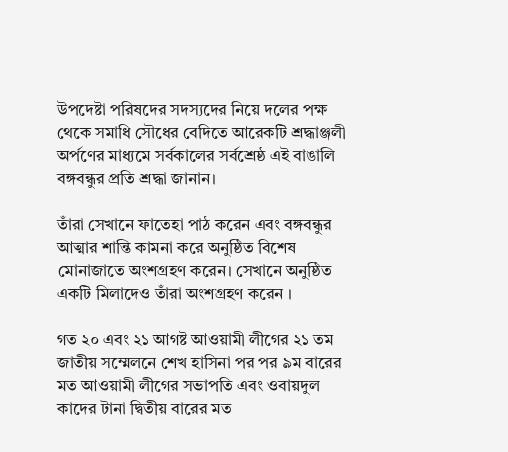উপদেষ্টা পরিষদের সদস্যদের নিয়ে দলের পক্ষ থেকে সমাধি সৌধের বেদিতে আরেকটি শ্রদ্ধাঞ্জলী অর্পণের মাধ্যমে সর্বকালের সর্বশ্রেষ্ঠ এই বাঙালি বঙ্গবন্ধুর প্রতি শ্রদ্ধা জানান।

তাঁরা সেখানে ফাতেহা পাঠ করেন এবং বঙ্গবন্ধুর আত্মার শান্তি কামনা করে অনুষ্ঠিত বিশেষ মোনাজাতে অংশগ্রহণ করেন। সেখানে অনুষ্ঠিত একটি মিলাদেও তাঁরা অংশগ্রহণ করেন ।

গত ২০ এবং ২১ আগষ্ট আওয়ামী লীগের ২১ তম জাতীয় সম্মেলনে শেখ হাসিনা পর পর ৯ম বারের মত আওয়ামী লীগের সভাপতি এবং ওবায়দুল কাদের টানা দ্বিতীয় বারের মত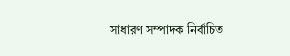সাধারণ সম্পাদক নির্বাচিত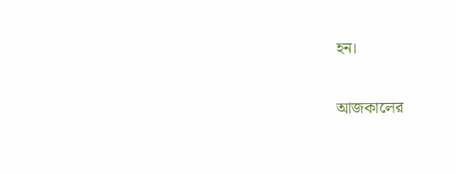হন।

আজকালের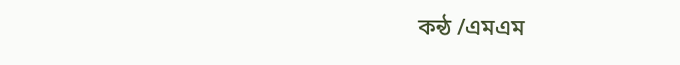কন্ঠ /এমএম